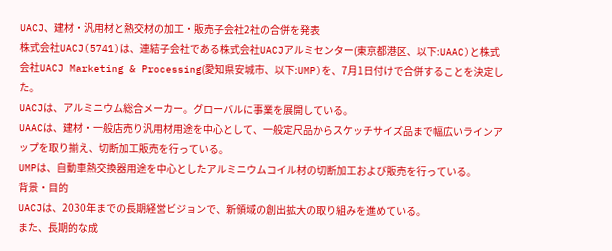UACJ、建材・汎用材と熱交材の加工・販売子会社2社の合併を発表
株式会社UACJ(5741)は、連結子会社である株式会社UACJアルミセンター(東京都港区、以下:UAAC)と株式会社UACJ Marketing & Processing(愛知県安城市、以下:UMP)を、7月1日付けで合併することを決定した。
UACJは、アルミニウム総合メーカー。グローバルに事業を展開している。
UAACは、建材・一般店売り汎用材用途を中心として、一般定尺品からスケッチサイズ品まで幅広いラインアップを取り揃え、切断加工販売を行っている。
UMPは、自動車熱交換器用途を中心としたアルミニウムコイル材の切断加工および販売を行っている。
背景・目的
UACJは、2030年までの長期経営ビジョンで、新領域の創出拡大の取り組みを進めている。
また、長期的な成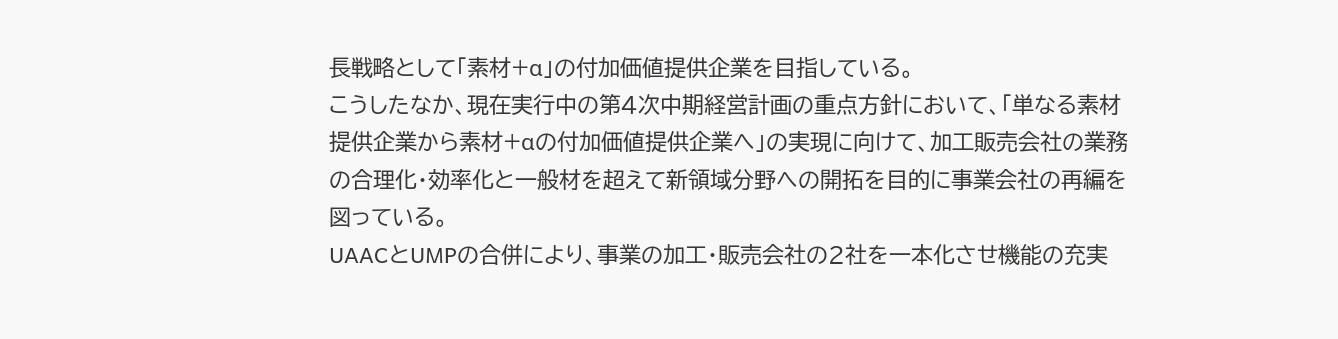長戦略として「素材+α」の付加価値提供企業を目指している。
こうしたなか、現在実行中の第4次中期経営計画の重点方針において、「単なる素材提供企業から素材+αの付加価値提供企業へ」の実現に向けて、加工販売会社の業務の合理化・効率化と一般材を超えて新領域分野への開拓を目的に事業会社の再編を図っている。
UAACとUMPの合併により、事業の加工・販売会社の2社を一本化させ機能の充実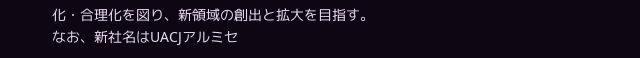化・合理化を図り、新領域の創出と拡大を目指す。
なお、新社名はUACJアルミセ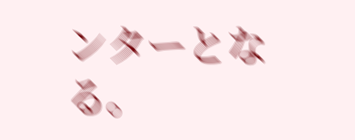ンターとなる。